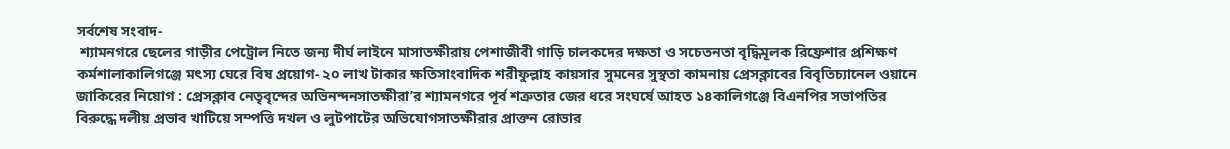সর্বশেষ সংবাদ-
 শ্যামনগরে ছেলের গাড়ীর পেট্রোল নিতে জন্য দীর্ঘ লাইনে মাসাতক্ষীরায় পেশাজীবী গাড়ি চালকদের দক্ষতা ও সচেতনতা বৃদ্ধিমূলক রিফ্রেশার প্রশিক্ষণ কর্মশালাকালিগঞ্জে মৎস্য ঘেরে বিষ প্রয়োগ- ২০ লাখ টাকার ক্ষতিসাংবাদিক শরীফুল্লাহ কায়সার সুমনের সুস্থতা কামনায় প্রেসক্লাবের বিবৃতিচ্যানেল ওয়ানে জাকিরের নিয়োগ : প্রেসক্লাব নেতৃবৃন্দের অভিনন্দনসাতক্ষীরা’র শ্যামনগরে পূর্ব শত্রুতার জের ধরে সংঘর্ষে আহত ১৪কালিগঞ্জে বিএনপির সভাপতির বিরুদ্ধে দলীয় প্রভাব খাটিয়ে সম্পত্তি দখল ও লুটপাটের অভিযোগসাতক্ষীরার প্রাক্তন রোভার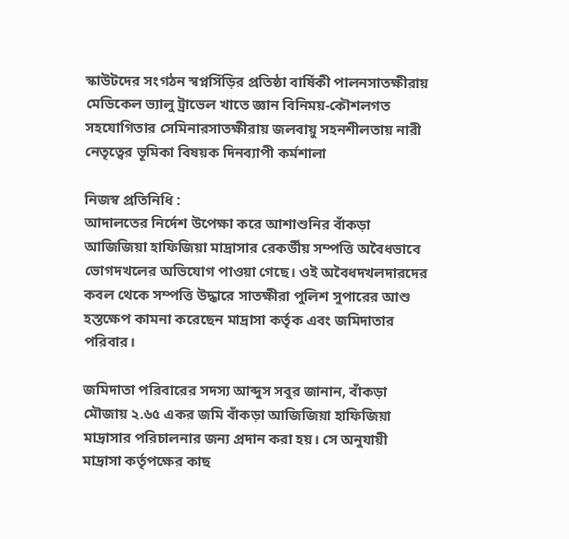স্কাউটদের সংগঠন স্বপ্নসিঁড়ির প্রতিষ্ঠা বার্ষিকী পালনসাতক্ষীরায় মেডিকেল ভ্যালু ট্রাভেল খাতে জ্ঞান বিনিময়-কৌশলগত সহযোগিতার সেমিনারসাতক্ষীরায় জলবায়ু সহনশীলতায় নারী নেতৃত্বের ভূমিকা বিষয়ক দিনব্যাপী কর্মশালা

নিজস্ব প্রতিনিধি :
আদালতের নির্দেশ উপেক্ষা করে আশাশুনির বাঁকড়া আজিজিয়া হাফিজিয়া মাদ্রাসার রেকর্ডীয় সম্পত্তি অবৈধভাবে ভোগদখলের অভিযোগ পাওয়া গেছে। ওই অবৈধদখলদারদের কবল থেকে সম্পত্তি উদ্ধারে সাতক্ষীরা পুলিশ সুপারের আশু হস্তক্ষেপ কামনা করেছেন মাদ্রাসা কর্তৃক এবং জমিদাতার পরিবার।

জমিদাতা পরিবারের সদস্য আব্দুস সবুর জানান, বাঁকড়া মৌজায় ২.৬৫ একর জমি বাঁকড়া আজিজিয়া হাফিজিয়া মাদ্রাসার পরিচালনার জন্য প্রদান করা হয়। সে অনুযায়ী মাদ্রাসা কর্তৃপক্ষের কাছ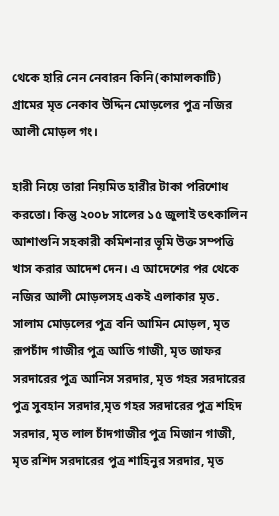থেকে হারি নেন নেবারন কিনি(কামালকাটি) গ্রামের মৃত নেকাব উদ্দিন মোড়লের পুত্র নজির আলী মোড়ল গং।

হারী নিয়ে তারা নিয়মিত হারীর টাকা পরিশোধ করতো। কিন্তু ২০০৮ সালের ১৫ জুলাই তৎকালিন আশাশুনি সহকারী কমিশনার ভূমি উক্ত সম্পত্তি খাস করার আদেশ দেন। এ আদেশের পর থেকে নজির আলী মোড়লসহ একই এলাকার মৃত. সালাম মোড়লের পুত্র বনি আমিন মোড়ল, মৃত রূপচাঁদ গাজীর পুত্র আতি গাজী, মৃত জাফর সরদারের পুত্র আনিস সরদার, মৃত গহর সরদারের পুত্র সুবহান সরদার,মৃত গহর সরদারের পুত্র শহিদ সরদার, মৃত লাল চাঁদগাজীর পুত্র মিজান গাজী, মৃত রশিদ সরদারের পুত্র শাহিনুর সরদার, মৃত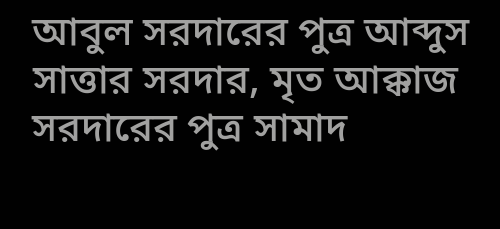আবুল সরদারের পুত্র আব্দুস সাত্তার সরদার, মৃত আক্কাজ সরদারের পুত্র সামাদ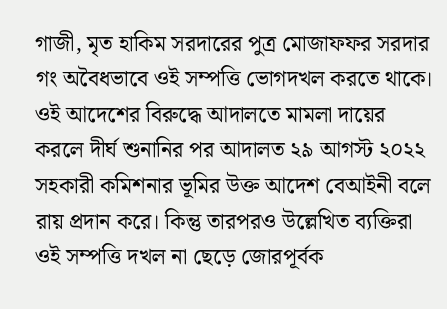গাজী, মৃত হাকিম সরদারের পুত্র মোজাফফর সরদার গং অবৈধভাবে ওই সম্পত্তি ভোগদখল করতে থাকে। ওই আদেশের বিরুদ্ধে আদালতে মামলা দায়ের করলে দীর্ঘ শুনানির পর আদালত ২৯ আগস্ট ২০২২ সহকারী কমিশনার ভূমির উক্ত আদেশ বেআইনী বলে রায় প্রদান করে। কিন্তু তারপরও উল্লেখিত ব্যক্তিরা ওই সম্পত্তি দখল না ছেড়ে জোরপূর্বক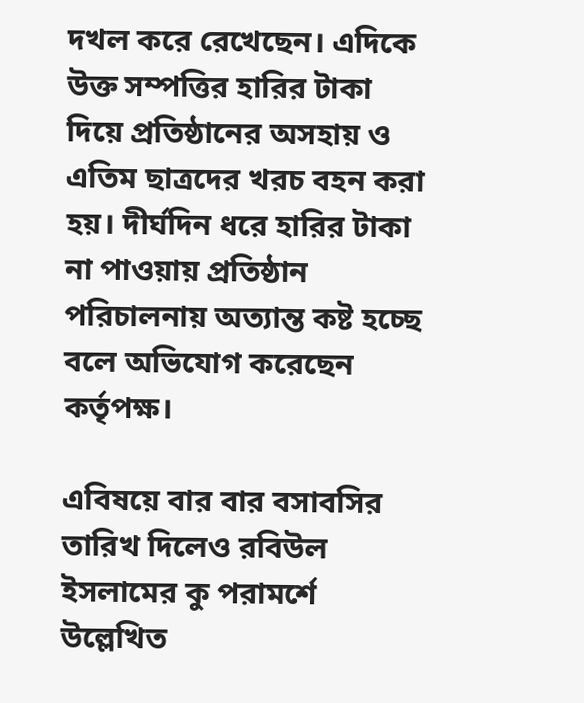দখল করে রেখেছেন। এদিকে উক্ত সম্পত্তির হারির টাকা দিয়ে প্রতিষ্ঠানের অসহায় ও এতিম ছাত্রদের খরচ বহন করা হয়। দীর্ঘদিন ধরে হারির টাকা না পাওয়ায় প্রতিষ্ঠান পরিচালনায় অত্যান্ত কষ্ট হচ্ছে বলে অভিযোগ করেছেন কর্তৃপক্ষ।

এবিষয়ে বার বার বসাবসির তারিখ দিলেও রবিউল ইসলামের কু পরামর্শে উল্লেখিত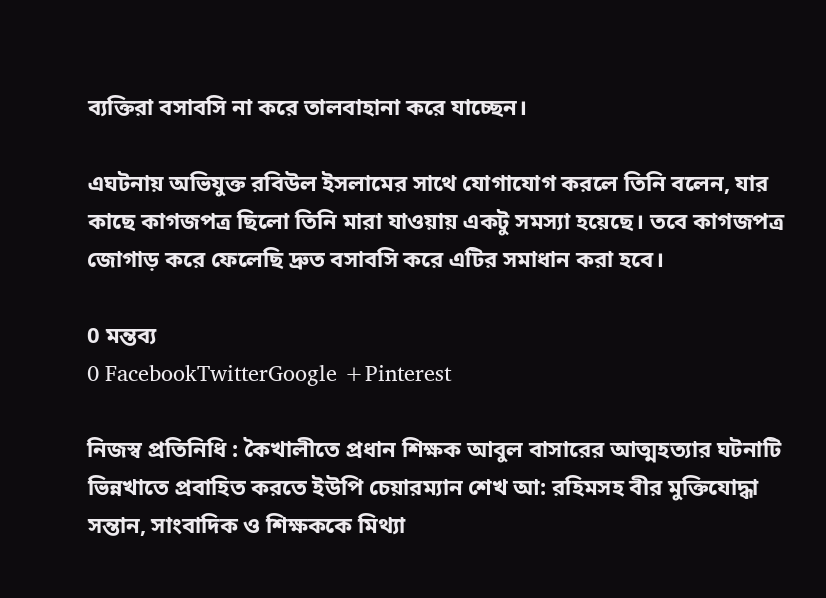ব্যক্তিরা বসাবসি না করে তালবাহানা করে যাচ্ছেন।

এঘটনায় অভিযুক্ত রবিউল ইসলামের সাথে যোগাযোগ করলে তিনি বলেন, যার কাছে কাগজপত্র ছিলো তিনি মারা যাওয়ায় একটু সমস্যা হয়েছে। তবে কাগজপত্র জোগাড় করে ফেলেছি দ্রুত বসাবসি করে এটির সমাধান করা হবে।

0 মন্তব্য
0 FacebookTwitterGoogle +Pinterest

নিজস্ব প্রতিনিধি : কৈখালীতে প্রধান শিক্ষক আবুল বাসারের আত্মহত্যার ঘটনাটি ভিন্নখাতে প্রবাহিত করতে ইউপি চেয়ারম্যান শেখ আ: রহিমসহ বীর মুক্তিযোদ্ধা সন্তান, সাংবাদিক ও শিক্ষককে মিথ্যা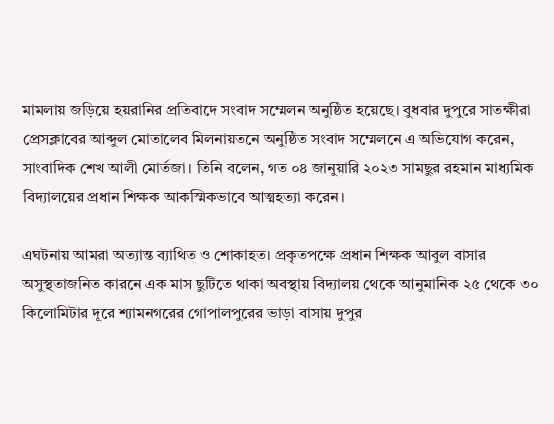মামলায় জড়িয়ে হয়রানির প্রতিবাদে সংবাদ সম্মেলন অনুষ্ঠিত হয়েছে। বুধবার দুপুরে সাতক্ষীরা প্রেসক্লাবের আব্দুল মোতালেব মিলনায়তনে অনুষ্ঠিত সংবাদ সম্মেলনে এ অভিযোগ করেন, সাংবাদিক শেখ আলী মোর্তজা। তিনি বলেন, গত ০৪ জানুয়ারি ২০২৩ সামছুর রহমান মাধ্যমিক বিদ্যালয়ের প্রধান শিক্ষক আকস্মিকভাবে আত্মহত্যা করেন।

এঘটনায় আমরা অত্যান্ত ব্যাথিত ও শোকাহত। প্রকৃতপক্ষে প্রধান শিক্ষক আবুল বাসার অসুস্থতাজনিত কারনে এক মাস ছুটিতে থাকা অবস্থায় বিদ্যালয় থেকে আনুমানিক ২৫ থেকে ৩০ কিলোমিটার দূরে শ্যামনগরের গোপালপুরের ভাড়া বাসায় দুপুর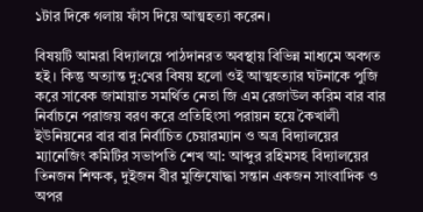১টার দিকে গলায় ফাঁস দিয়ে আত্মহত্যা করেন।

বিষয়টি আমরা বিদ্যালয়ে পাঠদানরত অবস্থায় বিভিন্ন মাধ্যমে অবগত হই। কিন্তু অত্যান্ত দু:খের বিষয় হলো ওই আত্মহত্যার ঘটনাকে পুজি করে সাবেক জামায়াত সমর্থিত নেতা জি এম রেজাউল করিম বার বার নির্বাচনে পরাজয় বরণ করে প্রতিহিংসা পরায়ন হয়ে কৈখালী ইউনিয়নের বার বার নির্বাচিত চেয়ারম্যান ও অত্র বিদ্যালয়ের ম্যানেজিং কমিটির সভাপতি শেখ আ: আব্দুর রহিমসহ বিদ্যালয়ের তিনজন শিক্ষক, দুইজন বীর মুক্তিযোদ্ধা সন্তান একজন সাংবাদিক ও অপর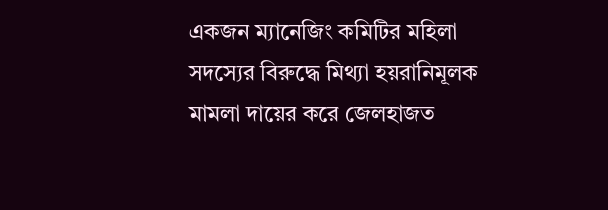একজন ম্যানেজিং কমিটির মহিলা সদস্যের বিরুদ্ধে মিথ্যা হয়রানিমূলক মামলা দায়ের করে জেলহাজত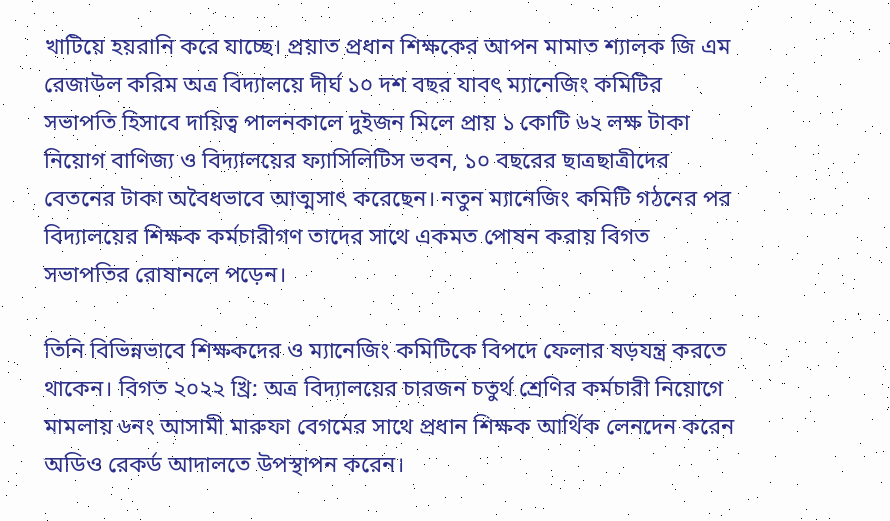খাটিয়ে হয়রানি করে যাচ্ছে। প্রয়াত প্রধান শিক্ষকের আপন মামাত শ্যালক জি এম রেজাউল করিম অত্র বিদ্যালয়ে দীর্ঘ ১০ দশ বছর যাবৎ ম্যানেজিং কমিটির সভাপতি হিসাবে দায়িত্ব পালনকালে দুইজন মিলে প্রায় ১ কোটি ৬২ লক্ষ টাকা নিয়োগ বাণিজ্য ও বিদ্যালয়ের ফ্যাসিলিটিস ভবন, ১০ বছরের ছাত্রছাত্রীদের বেতনের টাকা অবৈধভাবে আত্মসাৎ করেছেন। নতুন ম্যানেজিং কমিটি গঠনের পর বিদ্যালয়ের শিক্ষক কর্মচারীগণ তাদের সাথে একমত পোষন করায় বিগত সভাপতির রোষানলে পড়েন।

তিনি বিভিন্নভাবে শিক্ষকদের ও ম্যানেজিং কমিটিকে বিপদে ফেলার ষড়যন্ত্র করতে থাকেন। বিগত ২০২২ খ্রি: অত্র বিদ্যালয়ের চারজন চতুর্থ শ্রেণির কর্মচারী নিয়োগে মামলায় ৬নং আসামী মারুফা বেগমের সাথে প্রধান শিক্ষক আর্থিক লেনদেন করেন অডিও রেকর্ড আদালতে উপস্থাপন করেন।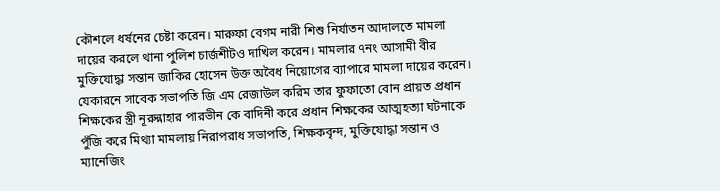কৌশলে ধর্ষনের চেষ্টা করেন। মারুফা বেগম নারী শিশু নির্যাতন আদালতে মামলা দায়ের করলে থানা পুলিশ চার্জশীটও দাখিল করেন। মামলার ৭নং আসামী বীর মুক্তিযোদ্ধা সন্তান জাকির হোসেন উক্ত অবৈধ নিয়োগের ব্যাপারে মামলা দায়ের করেন। যেকারনে সাবেক সভাপতি জি এম রেজাউল করিম তার ফুফাতো বোন প্রায়ত প্রধান শিক্ষকের স্ত্রী নূরুন্নাহার পারভীন কে বাদিনী করে প্রধান শিক্ষকের আত্মহত্যা ঘটনাকে পুঁজি করে মিথ্যা মামলায় নিরাপরাধ সভাপতি, শিক্ষকবৃন্দ, মুক্তিযোদ্ধা সন্তান ও ম্যানেজিং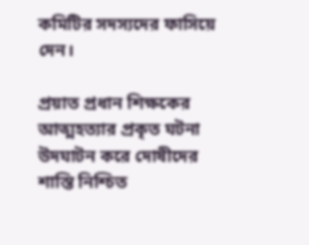কমিটির সদস্যদের ফাসিয়ে দেন।

প্রয়াত প্রধান শিক্ষকের আত্মহত্যার প্রকৃত ঘটনা উদঘাটন করে দোষীদের শাস্তি নিশ্চিত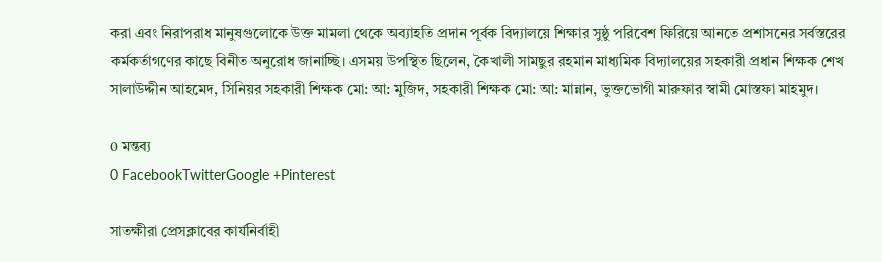করা এবং নিরাপরাধ মানুষগুলোকে উক্ত মামলা থেকে অব্যাহতি প্রদান পূর্বক বিদ্যালয়ে শিক্ষার সুষ্ঠু পরিবেশ ফিরিয়ে আনতে প্রশাসনের সর্বস্তরের কর্মকর্তাগণের কাছে বিনীত অনুরোধ জানাচ্ছি। এসময় উপস্থিত ছিলেন, কৈখালী সামছুর রহমান মাধ্যমিক বিদ্যালয়ের সহকারী প্রধান শিক্ষক শেখ সালাউদ্দীন আহমেদ, সিনিয়র সহকারী শিক্ষক মো: আ: মুজিদ, সহকারী শিক্ষক মো: আ: মান্নান, ভুক্তভোগী মারুফার স্বামী মোস্তফা মাহমুদ।

0 মন্তব্য
0 FacebookTwitterGoogle +Pinterest

সাতক্ষীরা প্রেসক্লাবের কার্যনির্বাহী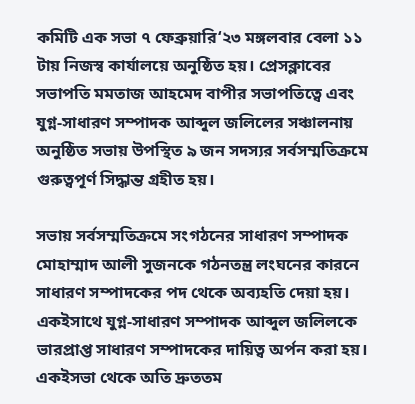কমিটি এক সভা ৭ ফেব্রুয়ারি‘২৩ মঙ্গলবার বেলা ১১ টায় নিজস্ব কার্যালয়ে অনুষ্ঠিত হয়। প্রেসক্লাবের সভাপতি মমতাজ আহমেদ বাপীর সভাপতিত্বে এবং যুগ্ন-সাধারণ সম্পাদক আব্দুল জলিলের সঞ্চালনায় অনুষ্ঠিত সভায় উপস্থিত ৯ জন সদস্যর সর্বসম্মতিক্রমে গুরুত্বপূর্ণ সিদ্ধান্ত গ্রহীত হয়।

সভায় সর্বসম্মতিক্রমে সংগঠনের সাধারণ সম্পাদক মোহাম্মাদ আলী সুজনকে গঠনতন্ত্র লংঘনের কারনে সাধারণ সম্পাদকের পদ থেকে অব্যহতি দেয়া হয়। একইসাথে যুগ্ন-সাধারণ সম্পাদক আব্দুল জলিলকে ভারপ্রাপ্ত সাধারণ সম্পাদকের দায়িত্ব অর্পন করা হয়। একইসভা থেকে অতি দ্রুততম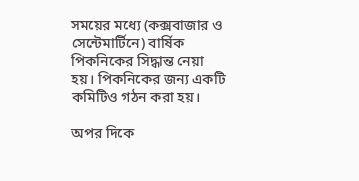সময়ের মধ্যে (কক্সবাজার ও সেন্টেমার্টিনে) বার্ষিক পিকনিকের সিদ্ধান্ত নেয়া হয়। পিকনিকের জন্য একটি কমিটিও গঠন করা হয়।

অপর দিকে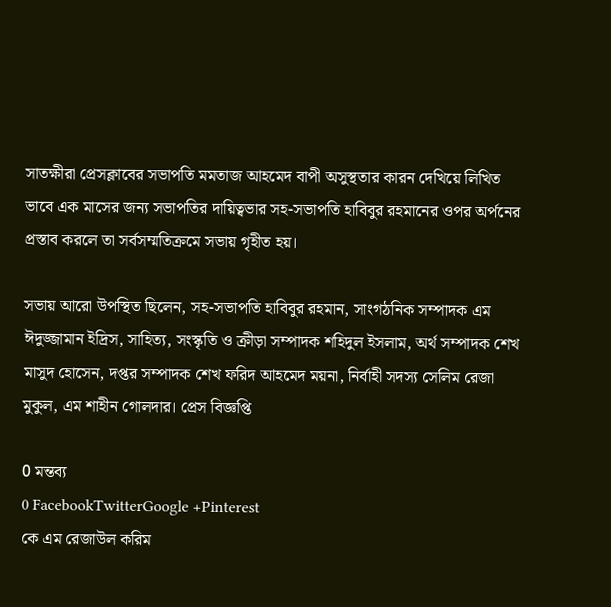সাতক্ষীরা প্রেসক্লাবের সভাপতি মমতাজ আহমেদ বাপী অসুস্থতার কারন দেখিয়ে লিখিত ভাবে এক মাসের জন্য সভাপতির দায়িত্বভার সহ-সভাপতি হাবিবুর রহমানের ওপর অর্পনের প্রস্তাব করলে তা সর্বসম্মতিক্রমে সভায় গৃহীত হয়।

সভায় আরো উপস্থিত ছিলেন, সহ-সভাপতি হাবিবুর রহমান, সাংগঠনিক সম্পাদক এম ঈদুজ্জামান ইদ্রিস, সাহিত্য, সংস্কৃতি ও ক্রীড়া সম্পাদক শহিদুল ইসলাম, অর্থ সম্পাদক শেখ মাসুদ হোসেন, দপ্তর সম্পাদক শেখ ফরিদ আহমেদ ময়না, নির্বাহী সদস্য সেলিম রেজা মুকুল, এম শাহীন গোলদার। প্রেস বিজ্ঞপ্তি

0 মন্তব্য
0 FacebookTwitterGoogle +Pinterest
কে এম রেজাউল করিম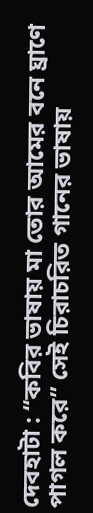দেবহাটা : “কবির ভাষায় মা তোর আমের বনে ঘ্রাণে পাগল করে” সেই চিরাচরিত গানের ভাষায়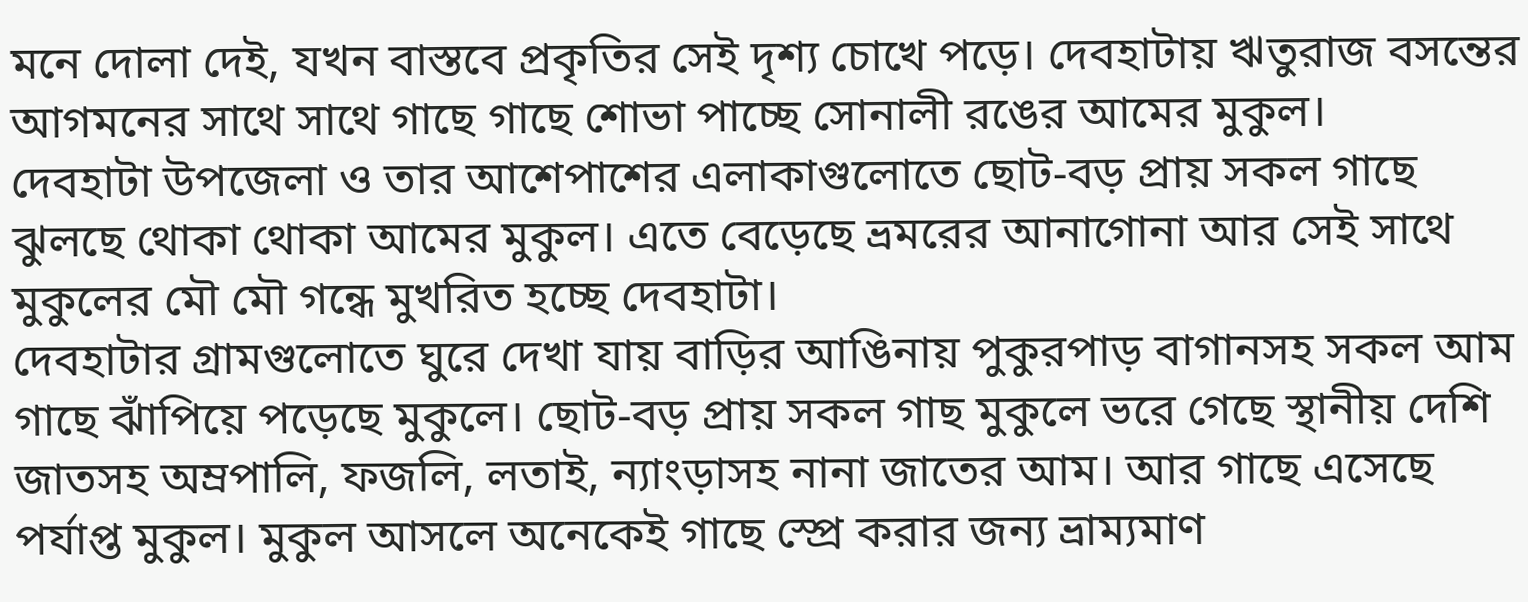মনে দোলা দেই, যখন বাস্তবে প্রকৃতির সেই দৃশ্য চোখে পড়ে। দেবহাটায় ঋতুরাজ বসন্তের আগমনের সাথে সাথে গাছে গাছে শোভা পাচ্ছে সোনালী রঙের আমের মুকুল।
দেবহাটা উপজেলা ও তার আশেপাশের এলাকাগুলোতে ছোট-বড় প্রায় সকল গাছে ঝুলছে থোকা থোকা আমের মুকুল। এতে বেড়েছে ভ্রমরের আনাগোনা আর সেই সাথে মুকুলের মৌ মৌ গন্ধে মুখরিত হচ্ছে দেবহাটা।
দেবহাটার গ্রামগুলোতে ঘুরে দেখা যায় বাড়ির আঙিনায় পুকুরপাড় বাগানসহ সকল আম গাছে ঝাঁপিয়ে পড়েছে মুকুলে। ছোট-বড় প্রায় সকল গাছ মুকুলে ভরে গেছে স্থানীয় দেশি জাতসহ অম্রপালি, ফজলি, লতাই, ন্যাংড়াসহ নানা জাতের আম। আর গাছে এসেছে পর্যাপ্ত মুকুল। মুকুল আসলে অনেকেই গাছে স্প্রে করার জন্য ভ্রাম্যমাণ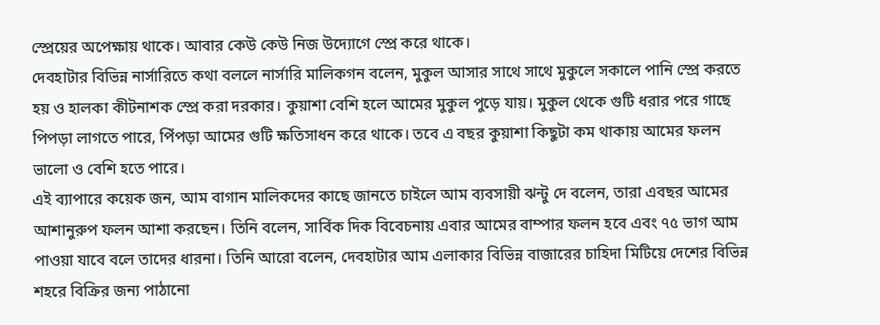স্প্রেয়ের অপেক্ষায় থাকে। আবার কেউ কেউ নিজ উদ্যোগে স্প্রে করে থাকে।
দেবহাটার বিভিন্ন নার্সারিতে কথা বললে নার্সারি মালিকগন বলেন, মুকুল আসার সাথে সাথে মুকুলে সকালে পানি স্প্রে করতে হয় ও হালকা কীটনাশক স্প্রে করা দরকার। কুয়াশা বেশি হলে আমের মুকুল পুড়ে যায়। মুকুল থেকে গুটি ধরার পরে গাছে পিপড়া লাগতে পারে, পিঁপড়া আমের গুটি ক্ষতিসাধন করে থাকে। তবে এ বছর কুয়াশা কিছুটা কম থাকায় আমের ফলন ভালো ও বেশি হতে পারে।
এই ব্যাপারে কয়েক জন, আম বাগান মালিকদের কাছে জানতে চাইলে আম ব্যবসায়ী ঝন্টু দে বলেন, তারা এবছর আমের আশানুরুপ ফলন আশা করছেন। তিনি বলেন, সার্বিক দিক বিবেচনায় এবার আমের বাম্পার ফলন হবে এবং ৭৫ ভাগ আম পাওয়া যাবে বলে তাদের ধারনা। তিনি আরো বলেন, দেবহাটার আম এলাকার বিভিন্ন বাজারের চাহিদা মিটিয়ে দেশের বিভিন্ন শহরে বিক্রির জন্য পাঠানো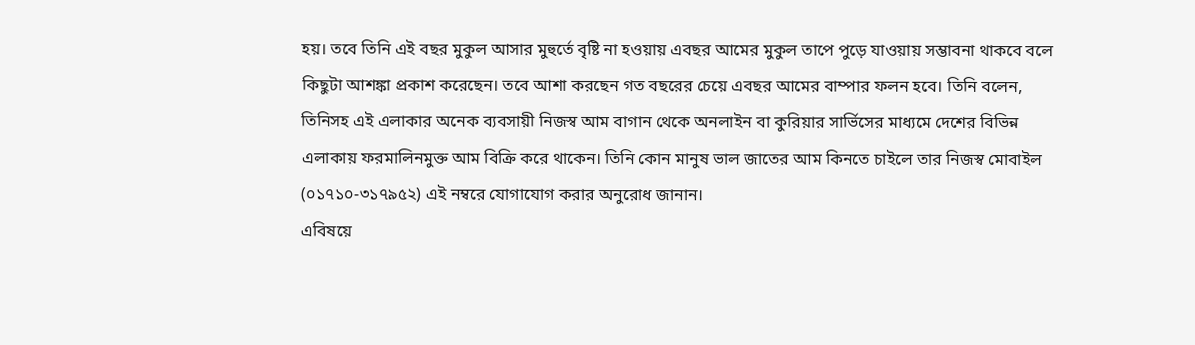হয়। তবে তিনি এই বছর মুকুল আসার মুহুর্তে বৃষ্টি না হওয়ায় এবছর আমের মুকুল তাপে পুড়ে যাওয়ায় সম্ভাবনা থাকবে বলে কিছুটা আশঙ্কা প্রকাশ করেছেন। তবে আশা করছেন গত বছরের চেয়ে এবছর আমের বাম্পার ফলন হবে। তিনি বলেন, তিনিসহ এই এলাকার অনেক ব্যবসায়ী নিজস্ব আম বাগান থেকে অনলাইন বা কুরিয়ার সার্ভিসের মাধ্যমে দেশের বিভিন্ন এলাকায় ফরমালিনমুক্ত আম বিক্রি করে থাকেন। তিনি কোন মানুষ ভাল জাতের আম কিনতে চাইলে তার নিজস্ব মোবাইল (০১৭১০-৩১৭৯৫২) এই নম্বরে যোগাযোগ করার অনুরোধ জানান।
এবিষয়ে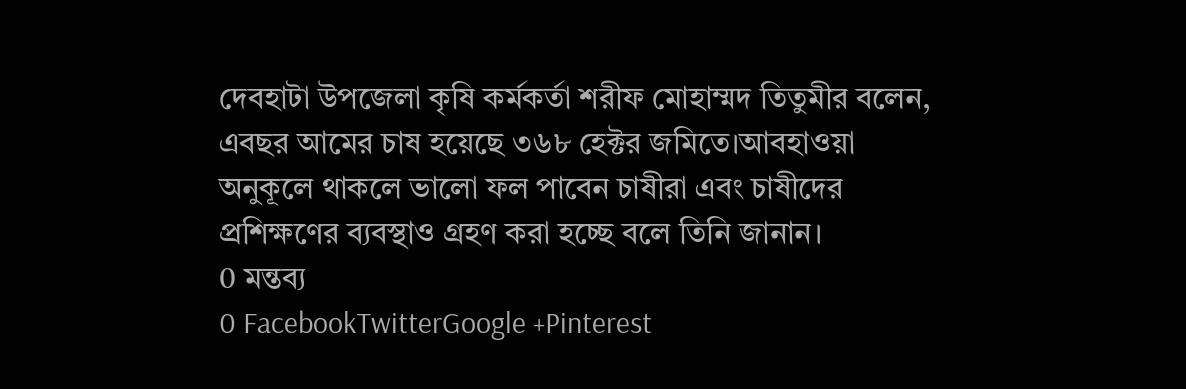দেবহাটা উপজেলা কৃষি কর্মকর্তা শরীফ মোহাম্মদ তিতুমীর বলেন,  এবছর আমের চাষ হয়েছে ৩৬৮ হেক্টর জমিতে।আবহাওয়া অনুকূলে থাকলে ভালো ফল পাবেন চাষীরা এবং চাষীদের প্রশিক্ষণের ব্যবস্থাও গ্রহণ করা হচ্ছে বলে তিনি জানান।
0 মন্তব্য
0 FacebookTwitterGoogle +Pinterest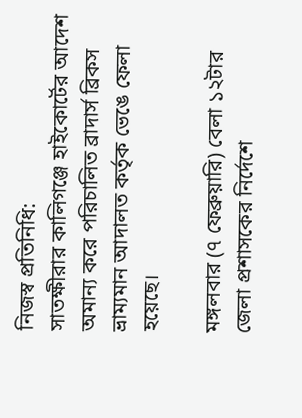নিজস্ব প্রতিনিধি:
সাতক্ষীরার কালিগঞ্জে হাইকোর্টের আদেশ অমান্য করে পরিচালিত ব্রাদার্স ব্রিকস ভ্রাম্যমান আদালত কর্তৃক ভেঙে ফেলা হয়েছে।

মঙ্গলবার (৭ ফেব্রুয়ারি) বেলা ১২টার জেলা প্রশাসকের নির্দেশে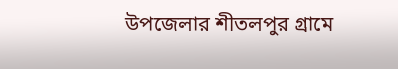উপজেলার শীতলপুর গ্রামে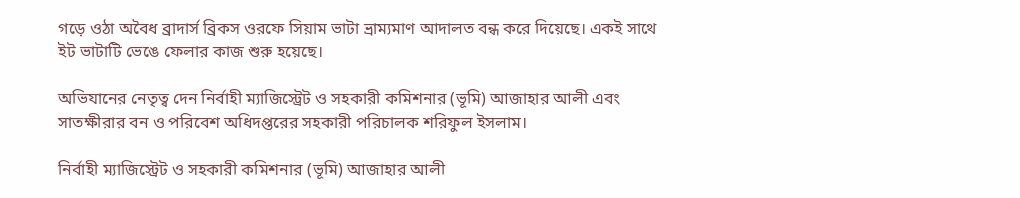গড়ে ওঠা অবৈধ ব্রাদার্স ব্রিকস ওরফে সিয়াম ভাটা ভ্রাম্যমাণ আদালত বন্ধ করে দিয়েছে। একই সাথে ইট ভাটাটি ভেঙে ফেলার কাজ শুরু হয়েছে।

অভিযানের নেতৃত্ব দেন নির্বাহী ম্যাজিস্ট্রেট ও সহকারী কমিশনার (ভূমি) আজাহার আলী এবং সাতক্ষীরার বন ও পরিবেশ অধিদপ্তরের সহকারী পরিচালক শরিফুল ইসলাম।

নির্বাহী ম্যাজিস্ট্রেট ও সহকারী কমিশনার (ভূমি) আজাহার আলী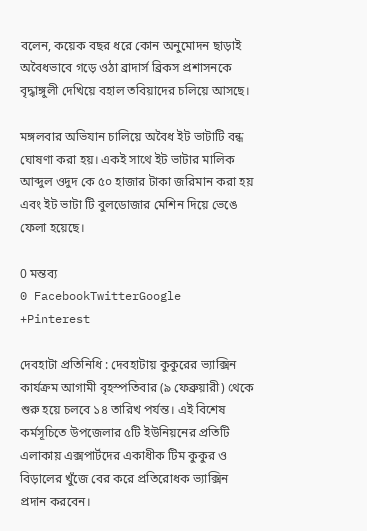বলেন, কয়েক বছর ধরে কোন অনুমোদন ছাড়াই অবৈধভাবে গড়ে ওঠা ব্রাদার্স ব্রিকস প্রশাসনকে বৃদ্ধাঙ্গুলী দেখিয়ে বহাল তবিয়াদের চলিয়ে আসছে।

মঙ্গলবার অভিযান চালিয়ে অবৈধ ইট ভাটাটি বন্ধ ঘোষণা করা হয়। একই সাথে ইট ভাটার মালিক আব্দুল ওদুদ কে ৫০ হাজার টাকা জরিমান করা হয় এবং ইট ভাটা টি বুলডোজার মেশিন দিয়ে ভেঙে ফেলা হয়েছে।

0 মন্তব্য
0 FacebookTwitterGoogle +Pinterest

দেবহাটা প্রতিনিধি : দেবহাটায় কুকুরের ভ্যাক্সিন কার্যক্রম আগামী বৃহস্পতিবার (৯ ফেব্রুয়ারী) থেকে শুরু হয়ে চলবে ১৪ তারিখ পর্যন্ত। এই বিশেষ কর্মসূচিতে উপজেলার ৫টি ইউনিয়নের প্রতিটি এলাকায় এক্সপার্টদের একাধীক টিম কুকুর ও বিড়ালের খুঁজে বের করে প্রতিরোধক ভ্যাক্সিন প্রদান করবেন।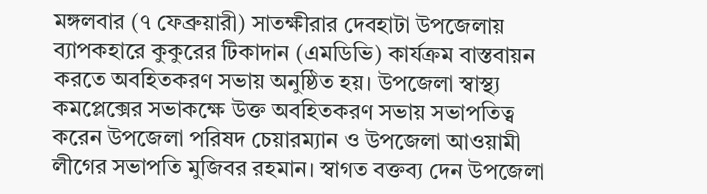মঙ্গলবার (৭ ফেব্রুয়ারী) সাতক্ষীরার দেবহাটা উপজেলায় ব্যাপকহারে কুকুরের টিকাদান (এমডিভি) কার্যক্রম বাস্তবায়ন করতে অবহিতকরণ সভায় অনুষ্ঠিত হয়। উপজেলা স্বাস্থ্য কমপ্লেক্সের সভাকক্ষে উক্ত অবহিতকরণ সভায় সভাপতিত্ব করেন উপজেলা পরিষদ চেয়ারম্যান ও উপজেলা আওয়ামী লীগের সভাপতি মুজিবর রহমান। স্বাগত বক্তব্য দেন উপজেলা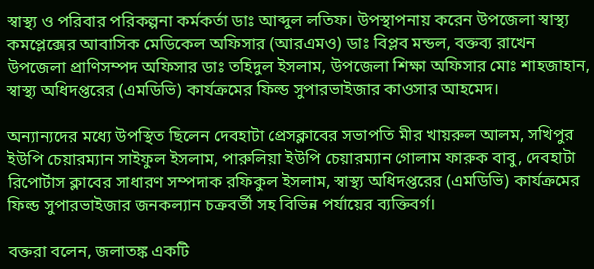স্বাস্থ্য ও পরিবার পরিকল্পনা কর্মকর্তা ডাঃ আব্দুল লতিফ। উপস্থাপনায় করেন উপজেলা স্বাস্থ্য কমপ্লেক্সের আবাসিক মেডিকেল অফিসার (আরএমও) ডাঃ বিপ্লব মন্ডল, বক্তব্য রাখেন উপজেলা প্রাণিসম্পদ অফিসার ডাঃ তহিদুল ইসলাম, উপজেলা শিক্ষা অফিসার মোঃ শাহজাহান, স্বাস্থ্য অধিদপ্তরের (এমডিভি) কার্যক্রমের ফিল্ড সুপারভাইজার কাওসার আহমেদ।

অন্যান্যদের মধ্যে উপস্থিত ছিলেন দেবহাটা প্রেসক্লাবের সভাপতি মীর খায়রুল আলম, সখিপুর ইউপি চেয়ারম্যান সাইফুল ইসলাম, পারুলিয়া ইউপি চেয়ারম্যান গোলাম ফারুক বাবু, দেবহাটা রিপোর্টাস ক্লাবের সাধারণ সম্পদাক রফিকুল ইসলাম, স্বাস্থ্য অধিদপ্তরের (এমডিভি) কার্যক্রমের ফিল্ড সুপারভাইজার জনকল্যান চক্রবর্তী সহ বিভিন্ন পর্যায়ের ব্যক্তিবর্গ।

বক্তরা বলেন, জলাতঙ্ক একটি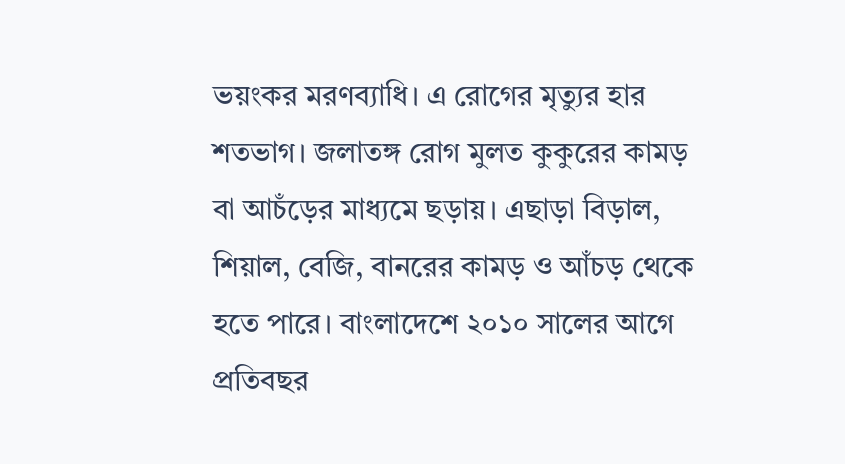ভয়ংকর মরণব্যাধি। এ রোগের মৃত্যুর হার শতভাগ। জলাতঙ্গ রোগ মুলত কুকুরের কামড় বা আচঁড়ের মাধ্যমে ছড়ায়। এছাড়া বিড়াল, শিয়াল, বেজি, বানরের কামড় ও আঁচড় থেকে হতে পারে। বাংলাদেশে ২০১০ সালের আগে প্রতিবছর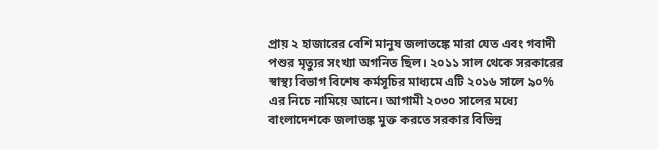প্রায় ২ হাজারের বেশি মানুষ জলাতঙ্কে মারা যেত এবং গবাদী পশুর মৃত্যুর সংখ্যা অগনিত ছিল। ২০১১ সাল থেকে সরকারের স্বাস্থ্য বিভাগ বিশেষ কর্মসূচির মাধ্যমে এটি ২০১৬ সালে ৯০% এর নিচে নামিয়ে আনে। আগামী ২০৩০ সালের মধ্যে বাংলাদেশকে জলাতঙ্ক মুক্ত করতে সরকার বিভিন্ন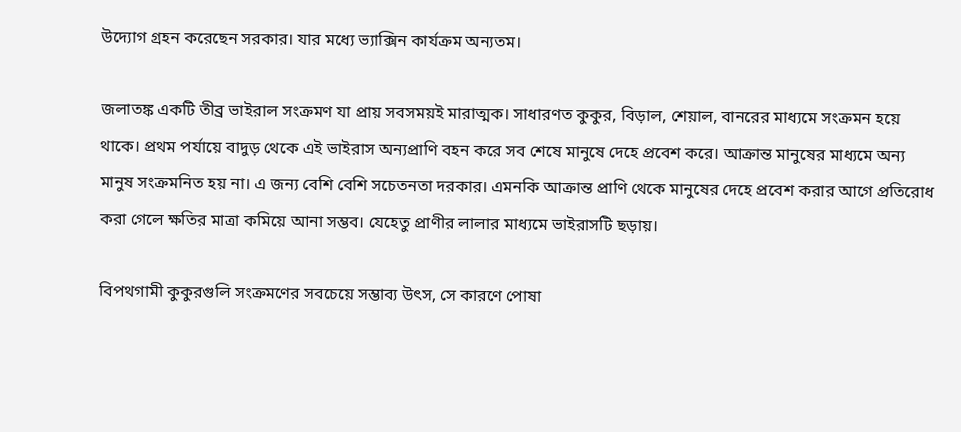উদ্যোগ গ্রহন করেছেন সরকার। যার মধ্যে ভ্যাক্সিন কার্যক্রম অন্যতম।

জলাতঙ্ক একটি তীব্র ভাইরাল সংক্রমণ যা প্রায় সবসময়ই মারাত্মক। সাধারণত কুকুর, বিড়াল, শেয়াল, বানরের মাধ্যমে সংক্রমন হয়ে থাকে। প্রথম পর্যায়ে বাদুড় থেকে এই ভাইরাস অন্যপ্রাণি বহন করে সব শেষে মানুষে দেহে প্রবেশ করে। আক্রান্ত মানুষের মাধ্যমে অন্য মানুষ সংক্রমনিত হয় না। এ জন্য বেশি বেশি সচেতনতা দরকার। এমনকি আক্রান্ত প্রাণি থেকে মানুষের দেহে প্রবেশ করার আগে প্রতিরোধ করা গেলে ক্ষতির মাত্রা কমিয়ে আনা সম্ভব। যেহেতু প্রাণীর লালার মাধ্যমে ভাইরাসটি ছড়ায়।

বিপথগামী কুকুরগুলি সংক্রমণের সবচেয়ে সম্ভাব্য উৎস, সে কারণে পোষা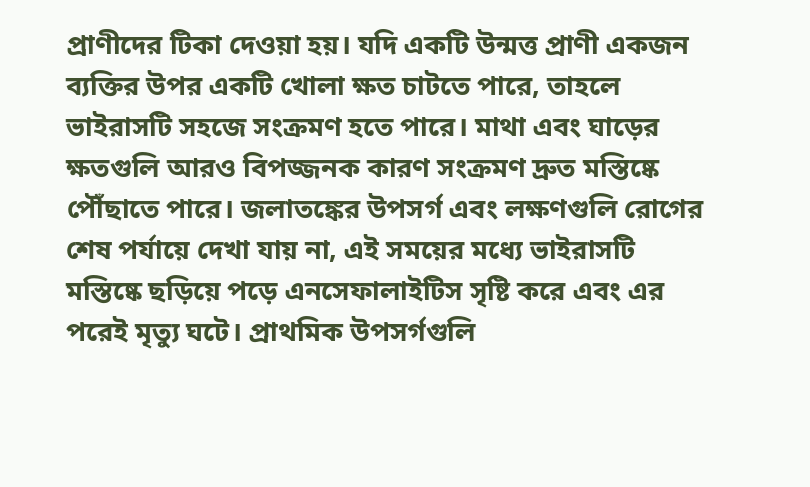প্রাণীদের টিকা দেওয়া হয়। যদি একটি উন্মত্ত প্রাণী একজন ব্যক্তির উপর একটি খোলা ক্ষত চাটতে পারে, তাহলে ভাইরাসটি সহজে সংক্রমণ হতে পারে। মাথা এবং ঘাড়ের ক্ষতগুলি আরও বিপজ্জনক কারণ সংক্রমণ দ্রুত মস্তিষ্কে পৌঁছাতে পারে। জলাতঙ্কের উপসর্গ এবং লক্ষণগুলি রোগের শেষ পর্যায়ে দেখা যায় না, এই সময়ের মধ্যে ভাইরাসটি মস্তিষ্কে ছড়িয়ে পড়ে এনসেফালাইটিস সৃষ্টি করে এবং এর পরেই মৃত্যু ঘটে। প্রাথমিক উপসর্গগুলি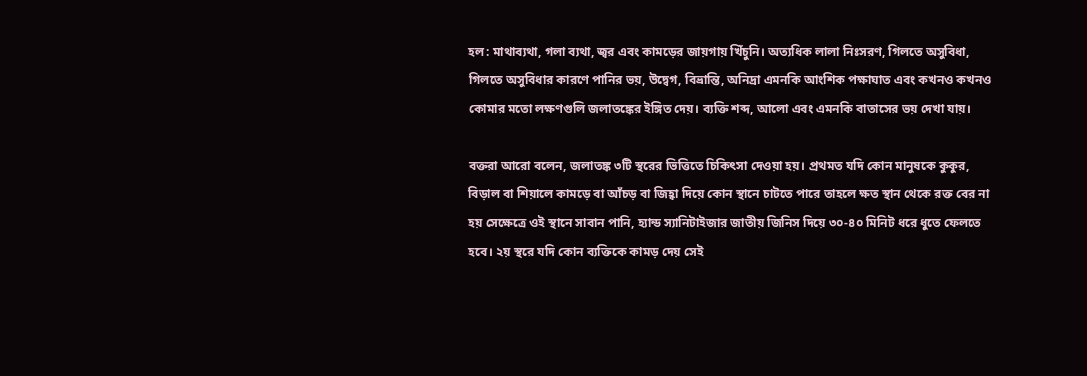হল: মাথাব্যথা, গলা ব্যথা, জ্বর এবং কামড়ের জায়গায় খিঁচুনি। অত্যধিক লালা নিঃসরণ, গিলতে অসুবিধা, গিলতে অসুবিধার কারণে পানির ভয়, উদ্বেগ, বিভ্রান্তি, অনিদ্রা এমনকি আংশিক পক্ষাঘাত এবং কখনও কখনও কোমার মতো লক্ষণগুলি জলাতঙ্কের ইঙ্গিত দেয়। ব্যক্তি শব্দ, আলো এবং এমনকি বাতাসের ভয় দেখা যায়।

বক্তরা আরো বলেন, জলাতঙ্ক ৩টি স্থরের ভিত্তিতে চিকিৎসা দেওয়া হয়। প্রথমত যদি কোন মানুষকে কুকুর, বিড়াল বা শিয়ালে কামড়ে বা আঁচড় বা জিহ্বা দিয়ে কোন স্থানে চাটতে পারে তাহলে ক্ষত স্থান থেকে রক্ত বের না হয় সেক্ষেত্রে ওই স্থানে সাবান পানি, হ্যান্ড স্যানিটাইজার জাতীয় জিনিস দিয়ে ৩০-৪০ মিনিট ধরে ধুতে ফেলতে হবে। ২য় স্থরে যদি কোন ব্যক্তিকে কামড় দেয় সেই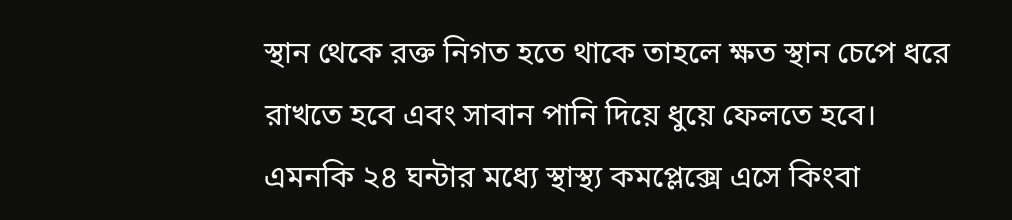স্থান থেকে রক্ত নিগত হতে থাকে তাহলে ক্ষত স্থান চেপে ধরে রাখতে হবে এবং সাবান পানি দিয়ে ধুয়ে ফেলতে হবে। এমনকি ২৪ ঘন্টার মধ্যে স্থাস্থ্য কমপ্লেক্সে এসে কিংবা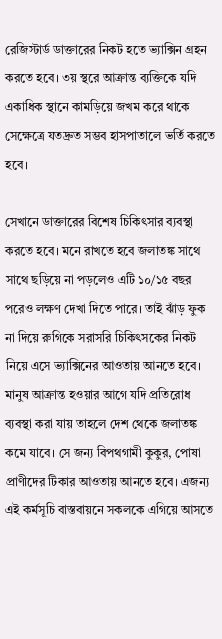রেজিস্টার্ড ডাক্তারের নিকট হতে ভ্যাক্সিন গ্রহন করতে হবে। ৩য় স্থরে আক্রান্ত ব্যক্তিকে যদি একাধিক স্থানে কামড়িয়ে জখম করে থাকে সেক্ষেত্রে যতদ্রুত সম্ভব হাসপাতালে ভর্তি করতে হবে।

সেখানে ডাক্তারের বিশেষ চিকিৎসার ব্যবস্থা করতে হবে। মনে রাখতে হবে জলাতঙ্ক সাথে সাথে ছড়িয়ে না পড়লেও এটি ১০/১৫ বছর পরেও লক্ষণ দেখা দিতে পারে। তাই ঝাঁড় ফুক না দিয়ে রুগিকে সরাসরি চিকিৎসকের নিকট নিয়ে এসে ভ্যাক্সিনের আওতায় আনতে হবে। মানুষ আক্রান্ত হওয়ার আগে যদি প্রতিরোধ ব্যবস্থা করা যায় তাহলে দেশ থেকে জলাতঙ্ক কমে যাবে। সে জন্য বিপথগামী কুকুর, পোষা প্রাণীদের টিকার আওতায় আনতে হবে। এজন্য এই কর্মসূচি বাস্তবায়নে সকলকে এগিয়ে আসতে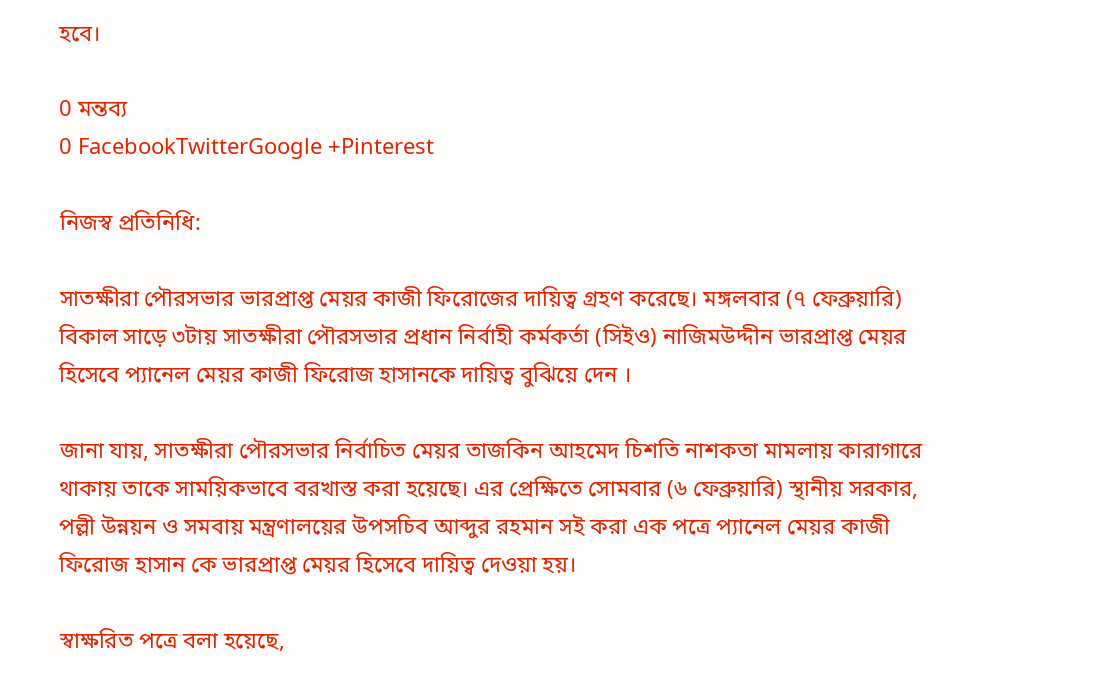হবে।

0 মন্তব্য
0 FacebookTwitterGoogle +Pinterest

নিজস্ব প্রতিনিধি:

সাতক্ষীরা পৌরসভার ভারপ্রাপ্ত মেয়র কাজী ফিরোজের দায়িত্ব গ্রহণ করেছে। মঙ্গলবার (৭ ফেব্রুয়ারি) বিকাল সাড়ে ৩টায় সাতক্ষীরা পৌরসভার প্রধান নির্বাহী কর্মকর্তা (সিইও) নাজিমউদ্দীন ভারপ্রাপ্ত মেয়র হিসেবে প্যানেল মেয়র কাজী ফিরোজ হাসানকে দায়িত্ব বুঝিয়ে দেন ।

জানা যায়, সাতক্ষীরা পৌরসভার নির্বাচিত মেয়র তাজকিন আহমেদ চিশতি নাশকতা মামলায় কারাগারে থাকায় তাকে সাময়িকভাবে বরখাস্ত করা হয়েছে। এর প্রেক্ষিতে সোমবার (৬ ফেব্রুয়ারি) স্থানীয় সরকার, পল্লী উন্নয়ন ও সমবায় মন্ত্রণালয়ের উপসচিব আব্দুর রহমান সই করা এক পত্রে প্যানেল মেয়র কাজী ফিরোজ হাসান কে ভারপ্রাপ্ত মেয়র হিসেবে দায়িত্ব দেওয়া হয়।

স্বাক্ষরিত পত্রে বলা হয়েছে,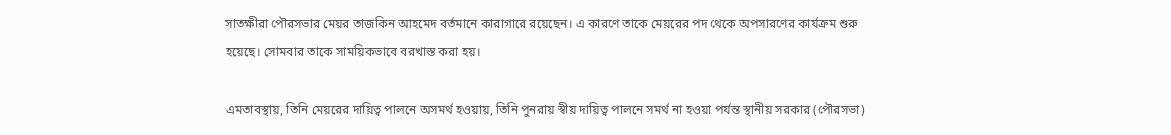সাতক্ষীরা পৌরসভার মেয়র তাজকিন আহমেদ বর্তমানে কারাগারে রয়েছেন। এ কারণে তাকে মেয়রের পদ থেকে অপসারণের কার্যক্রম শুরু হয়েছে। সোমবার তাকে সাময়িকভাবে বরখাস্ত করা হয়।

এমতাবস্থায়, তিনি মেয়রের দায়িত্ব পালনে অসমর্থ হওয়ায়, তিনি পুনরায় স্বীয় দায়িত্ব পালনে সমর্থ না হওয়া পর্যন্ত স্থানীয় সরকার (পৌরসভা)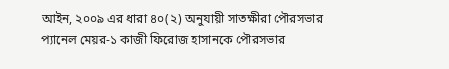আইন, ২০০৯ এর ধারা ৪০(২) অনুযায়ী সাতক্ষীরা পৌরসভার প্যানেল মেয়র-১ কাজী ফিরোজ হাসানকে পৌরসভার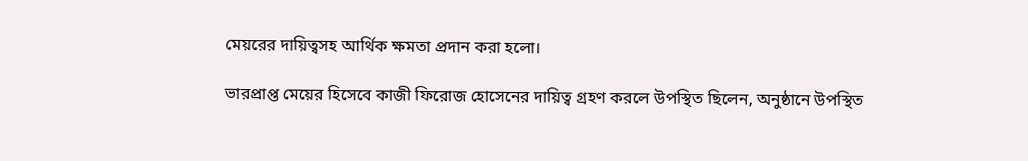মেয়রের দায়িত্বসহ আর্থিক ক্ষমতা প্রদান করা হলো।

ভারপ্রাপ্ত মেয়ের হিসেবে কাজী ফিরোজ হোসেনের দায়িত্ব গ্রহণ করলে উপস্থিত ছিলেন, অনুষ্ঠানে উপস্থিত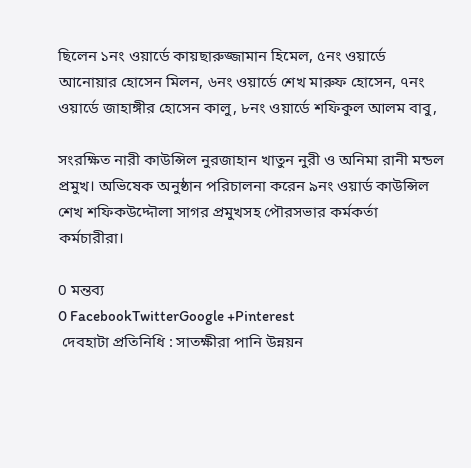ছিলেন ১নং ওয়ার্ডে কায়ছারুজ্জামান হিমেল, ৫নং ওয়ার্ডে আনোয়ার হোসেন মিলন, ৬নং ওয়ার্ডে শেখ মারুফ হোসেন, ৭নং ওয়ার্ডে জাহাঙ্গীর হোসেন কালু, ৮নং ওয়ার্ডে শফিকুল আলম বাবু,

সংরক্ষিত নারী কাউন্সিল নুরজাহান খাতুন নুরী ও অনিমা রানী মন্ডল প্রমুখ। অভিষেক অনুষ্ঠান পরিচালনা করেন ৯নং ওয়ার্ড কাউন্সিল শেখ শফিকউদ্দৌলা সাগর প্রমুখসহ পৌরসভার কর্মকর্তা কর্মচারীরা।

0 মন্তব্য
0 FacebookTwitterGoogle +Pinterest
 দেবহাটা প্রতিনিধি : সাতক্ষীরা পানি উন্নয়ন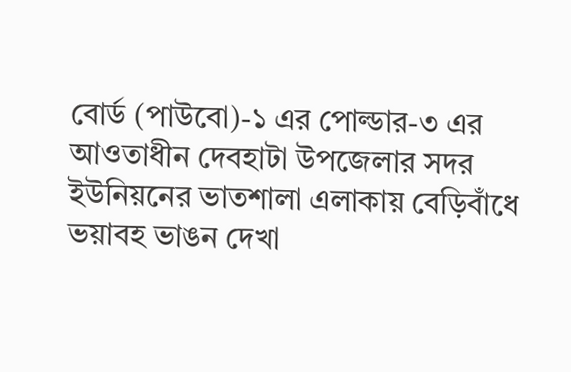বোর্ড (পাউবো)-১ এর পোল্ডার-৩ এর আওতাধীন দেবহাটা উপজেলার সদর ইউনিয়নের ভাতশালা এলাকায় বেড়িবাঁধে ভয়াবহ ভাঙন দেখা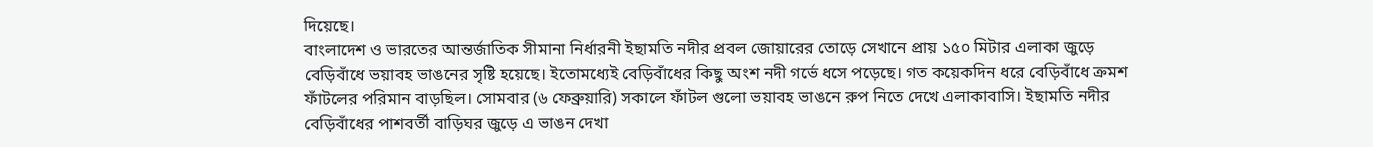দিয়েছে।
বাংলাদেশ ও ভারতের আন্তর্জাতিক সীমানা নির্ধারনী ইছামতি নদীর প্রবল জোয়ারের তোড়ে সেখানে প্রায় ১৫০ মিটার এলাকা জুড়ে বেড়িবাঁধে ভয়াবহ ভাঙনের সৃষ্টি হয়েছে। ইতোমধ্যেই বেড়িবাঁধের কিছু অংশ নদী গর্ভে ধসে পড়েছে। গত কয়েকদিন ধরে বেড়িবাঁধে ক্রমশ ফাঁটলের পরিমান বাড়ছিল। সোমবার (৬ ফেব্রুয়ারি) সকালে ফাঁটল গুলো ভয়াবহ ভাঙনে রুপ নিতে দেখে এলাকাবাসি। ইছামতি নদীর বেড়িবাঁধের পাশবর্তী বাড়িঘর জুড়ে এ ভাঙন দেখা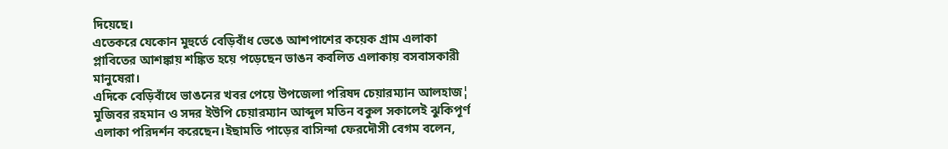দিয়েছে।
এতেকরে যেকোন মুহুর্তে বেড়িবাঁধ ভেঙে আশপাশের কয়েক গ্ৰাম এলাকা প্লাবিতের আশঙ্কায় শঙ্কিত হয়ে পড়েছেন ভাঙন কবলিত এলাকায় বসবাসকারী মানুষেরা।
এদিকে বেড়িবাঁধে ভাঙনের খবর পেয়ে উপজেলা পরিষদ চেয়ারম্যান আলহাজ¦ মুজিবর রহমান ও সদর ইউপি চেয়ারম্যান আব্দুল মতিন বকুল সকালেই ঝুকিপূর্ণ এলাকা পরিদর্শন করেছেন।ইছামতি পাড়ের বাসিন্দা ফেরদৌসী বেগম বলেন,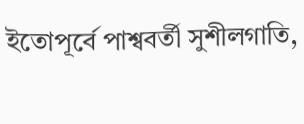ইতোপূর্বে পাশ্ববর্তী সুশীলগাতি,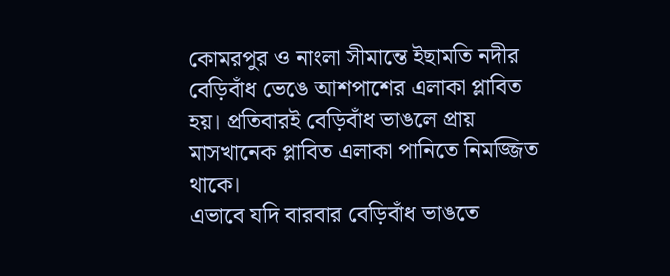কোমরপুর ও নাংলা সীমান্তে ইছামতি নদীর বেড়িবাঁধ ভেঙে আশপাশের এলাকা প্লাবিত হয়। প্রতিবারই বেড়িবাঁধ ভাঙলে প্রায় মাসখানেক প্লাবিত এলাকা পানিতে নিমজ্জিত থাকে।
এভাবে যদি বারবার বেড়িবাঁধ ভাঙতে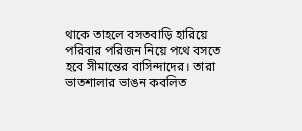থাকে তাহলে বসতবাড়ি হারিয়ে পরিবার পরিজন নিয়ে পথে বসতে হবে সীমান্তের বাসিন্দাদের। তারা ভাতশালার ভাঙন কবলিত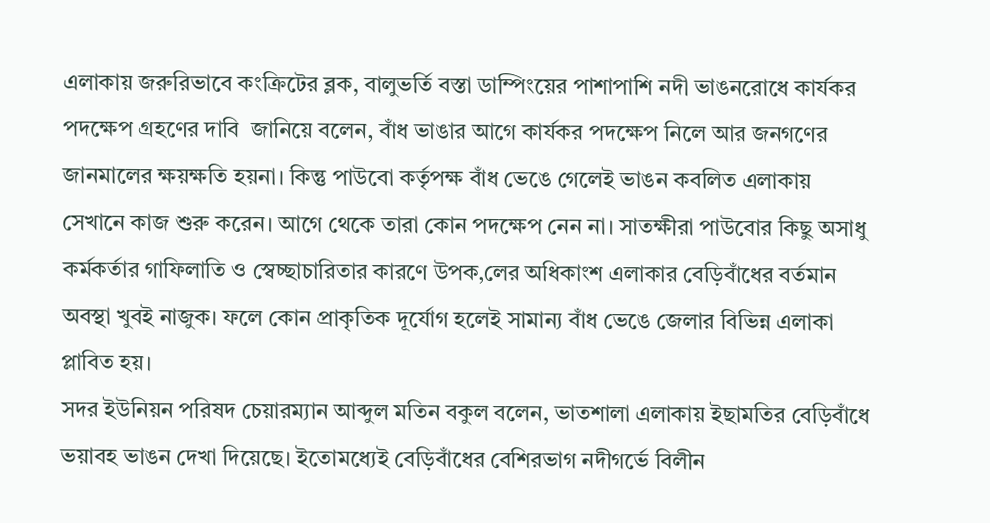এলাকায় জরুরিভাবে কংক্রিটের ব্লক, বালুভর্তি বস্তা ডাম্পিংয়ের পাশাপাশি নদী ভাঙনরোধে কার্যকর পদক্ষেপ গ্রহণের দাবি  জানিয়ে বলেন, বাঁধ ভাঙার আগে কার্যকর পদক্ষেপ নিলে আর জনগণের জানমালের ক্ষয়ক্ষতি হয়না। কিন্তু পাউবো কর্তৃপক্ষ বাঁধ ভেঙে গেলেই ভাঙন কবলিত এলাকায় সেখানে কাজ শুরু করেন। আগে থেকে তারা কোন পদক্ষেপ নেন না। সাতক্ষীরা পাউবোর কিছু অসাধু কর্মকর্তার গাফিলাতি ও স্বেচ্ছাচারিতার কারণে উপক‚লের অধিকাংশ এলাকার বেড়িবাঁধের বর্তমান অবস্থা খুবই নাজুক। ফলে কোন প্রাকৃতিক দূর্যোগ হলেই সামান্য বাঁধ ভেঙে জেলার বিভিন্ন এলাকা প্লাবিত হয়।
সদর ইউনিয়ন পরিষদ চেয়ারম্যান আব্দুল মতিন বকুল বলেন, ভাতশালা এলাকায় ইছামতির বেড়িবাঁধে ভয়াবহ ভাঙন দেখা দিয়েছে। ইতোমধ্যেই বেড়িবাঁধের বেশিরভাগ নদীগর্ভে বিলীন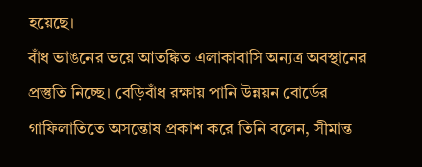হয়েছে।
বাঁধ ভাঙনের ভয়ে আতঙ্কিত এলাকাবাসি অন্যত্র অবস্থানের প্রস্তুতি নিচ্ছে। বেড়িবাঁধ রক্ষায় পানি উন্নয়ন বোর্ডের গাফিলাতিতে অসন্তোষ প্রকাশ করে তিনি বলেন, সীমান্ত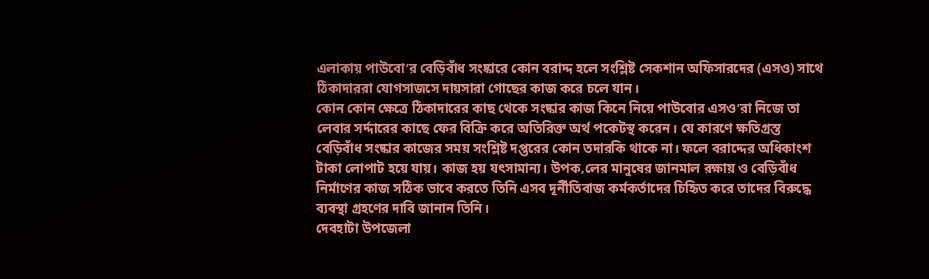এলাকায় পাউবো’র বেড়িবাঁধ সংষ্কারে কোন বরাদ্দ হলে সংশ্লিষ্ট সেকশান অফিসারদের (এসও) সাথে ঠিকাদাররা যোগসাজসে দায়সারা গোছের কাজ করে চলে যান।
কোন কোন ক্ষেত্রে ঠিকাদারের কাছ থেকে সংষ্কার কাজ কিনে নিয়ে পাউবোর এসও’রা নিজে তা লেবার সর্দ্দারের কাছে ফের বিক্রি করে অতিরিক্ত অর্থ পকেটস্থ করেন। যে কারণে ক্ষতিগ্রস্ত বেড়িবাঁধ সংষ্কার কাজের সময় সংশ্লিষ্ট দপ্তরের কোন তদারকি থাকে না। ফলে বরাদ্দের অধিকাংশ টাকা লোপাট হয়ে যায়। কাজ হয় যৎসামান্য। উপক‚লের মানুষের জানমাল রক্ষায় ও বেড়িবাঁধ নির্মাণের কাজ সঠিক ভাবে করতে তিনি এসব দূর্নীতিবাজ কর্মকর্তাদের চিহিৃত করে তাদের বিরুদ্ধে ব্যবস্থা গ্রহণের দাবি জানান তিনি।
দেবহাটা উপজেলা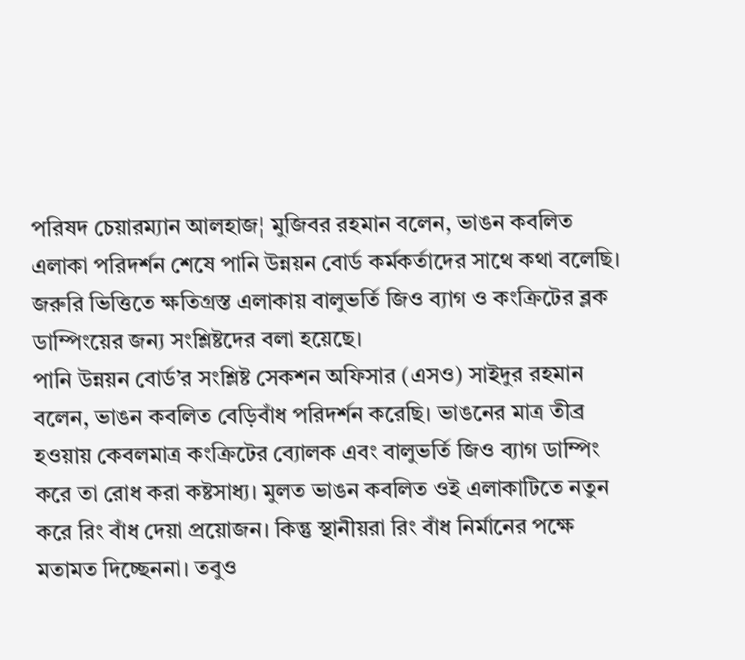পরিষদ চেয়ারম্যান আলহাজ¦ মুজিবর রহমান বলেন, ভাঙন কবলিত এলাকা পরিদর্শন শেষে পানি উন্নয়ন বোর্ড কর্মকর্তাদের সাথে কথা বলেছি। জরুরি ভিত্তিতে ক্ষতিগ্রস্ত এলাকায় বালুভর্তি জিও ব্যাগ ও কংক্রিটের ব্লক ডাম্পিংয়ের জন্য সংশ্লিষ্টদের বলা হয়েছে।
পানি উন্নয়ন বোর্ড’র সংশ্লিষ্ট সেকশন অফিসার (এসও) সাইদুর রহমান বলেন, ভাঙন কবলিত বেড়িবাঁধ পরিদর্শন করেছি। ভাঙনের মাত্র তীব্র হওয়ায় কেবলমাত্র কংক্রিটের ব্যোলক এবং বালুভর্তি জিও ব্যাগ ডাম্পিং করে তা রোধ করা কষ্টসাধ্য। মুলত ভাঙন কবলিত ওই এলাকাটিতে নতুন করে রিং বাঁধ দেয়া প্রয়োজন। কিন্তু স্থানীয়রা রিং বাঁধ নির্মানের পক্ষে মতামত দিচ্ছেননা। তবুও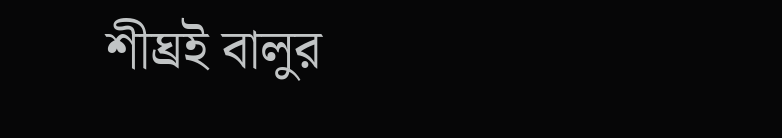শীঘ্রই বালুর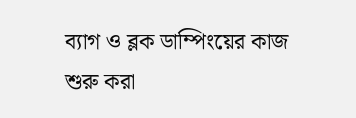ব্যাগ ও ব্লক ডাম্পিংয়ের কাজ শুরু করা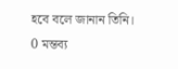হবে বলে জানান তিনি।
0 মন্তব্য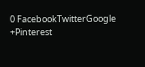0 FacebookTwitterGoogle +Pinterest